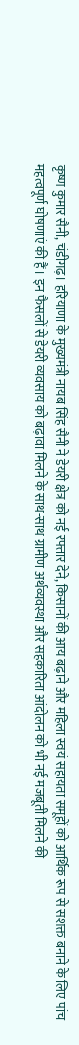कृष्ण कुमार सैनी, चंडीगढ़। हरियाणा के मुख्यमंत्री नायब सिंह सैनी ने डेयरी क्षेत्र को नई रफ्तार देने, किसानों की आय बढ़ाने और महिला स्वयं सहायता समूहों को आर्थिक रूप से सशक्त बनाने के लिए पांच महत्वपूर्ण घोषणाएं की हैं। इन फैसलों से डेयरी व्यवसाय को बढ़ावा मिलने के साथ-साथ ग्रामीण अर्थव्यवस्था और सहकारिता आंदोलन को भी नई मजबूती मिलने की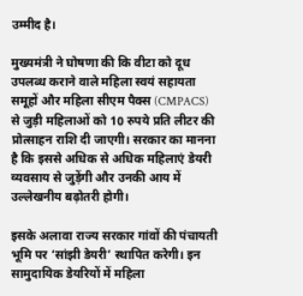उम्मीद है।

मुख्यमंत्री ने घोषणा की कि वीटा को दूध उपलब्ध कराने वाले महिला स्वयं सहायता समूहों और महिला सीएम पैक्स (CMPACS) से जुड़ी महिलाओं को 10 रुपये प्रति लीटर की प्रोत्साहन राशि दी जाएगी। सरकार का मानना है कि इससे अधिक से अधिक महिलाएं डेयरी व्यवसाय से जुड़ेंगी और उनकी आय में उल्लेखनीय बढ़ोतरी होगी।

इसके अलावा राज्य सरकार गांवों की पंचायती भूमि पर ‘सांझी डेयरी’ स्थापित करेगी। इन सामुदायिक डेयरियों में महिला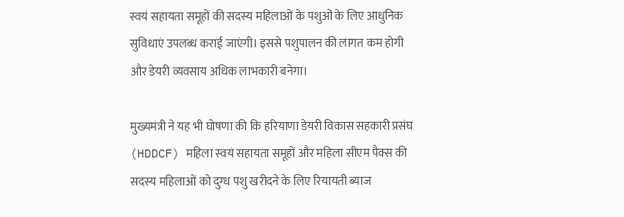स्वयं सहायता समूहों की सदस्य महिलाओं के पशुओं के लिए आधुनिक सुविधाएं उपलब्ध कराई जाएंगी। इससे पशुपालन की लागत कम होगी और डेयरी व्यवसाय अधिक लाभकारी बनेगा।

मुख्यमंत्री ने यह भी घोषणा की कि हरियाणा डेयरी विकास सहकारी प्रसंघ (HDDCF) महिला स्वयं सहायता समूहों और महिला सीएम पैक्स की सदस्य महिलाओं को दुग्ध पशु खरीदने के लिए रियायती ब्याज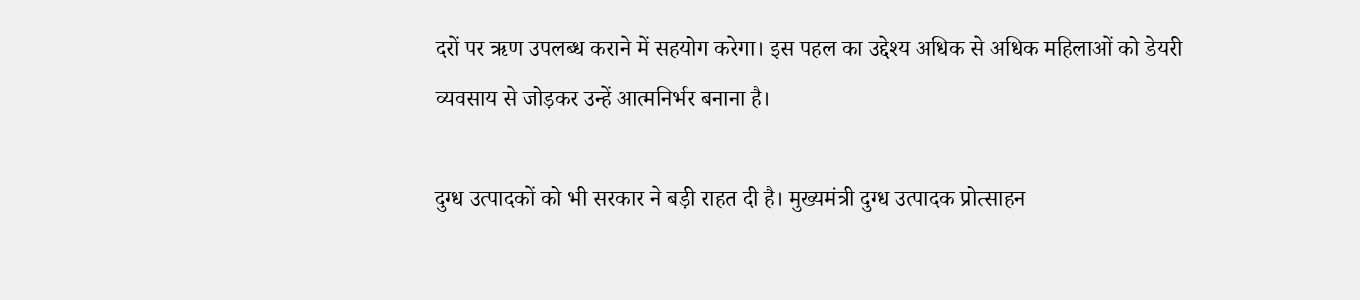दरों पर ऋण उपलब्ध कराने में सहयोग करेगा। इस पहल का उद्देश्य अधिक से अधिक महिलाओं को डेयरी व्यवसाय से जोड़कर उन्हें आत्मनिर्भर बनाना है।

दुग्ध उत्पादकों को भी सरकार ने बड़ी राहत दी है। मुख्यमंत्री दुग्ध उत्पादक प्रोत्साहन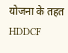योजना के तहत HDDCF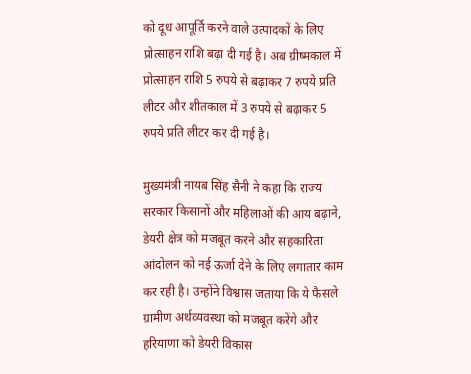को दूध आपूर्ति करने वाले उत्पादकों के लिए प्रोत्साहन राशि बढ़ा दी गई है। अब ग्रीष्मकाल में प्रोत्साहन राशि 5 रुपये से बढ़ाकर 7 रुपये प्रति लीटर और शीतकाल में 3 रुपये से बढ़ाकर 5 रुपये प्रति लीटर कर दी गई है।

मुख्यमंत्री नायब सिंह सैनी ने कहा कि राज्य सरकार किसानों और महिलाओं की आय बढ़ाने, डेयरी क्षेत्र को मजबूत करने और सहकारिता आंदोलन को नई ऊर्जा देने के लिए लगातार काम कर रही है। उन्होंने विश्वास जताया कि ये फैसले ग्रामीण अर्थव्यवस्था को मजबूत करेंगे और हरियाणा को डेयरी विकास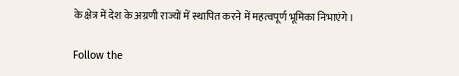के क्षेत्र में देश के अग्रणी राज्यों में स्थापित करने में महत्वपूर्ण भूमिका निभाएंगे।

Follow the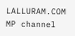LALLURAM.COM MP channel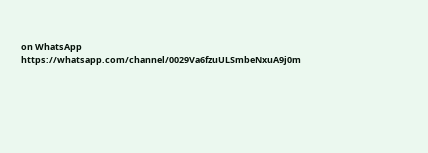on WhatsApp
https://whatsapp.com/channel/0029Va6fzuULSmbeNxuA9j0m